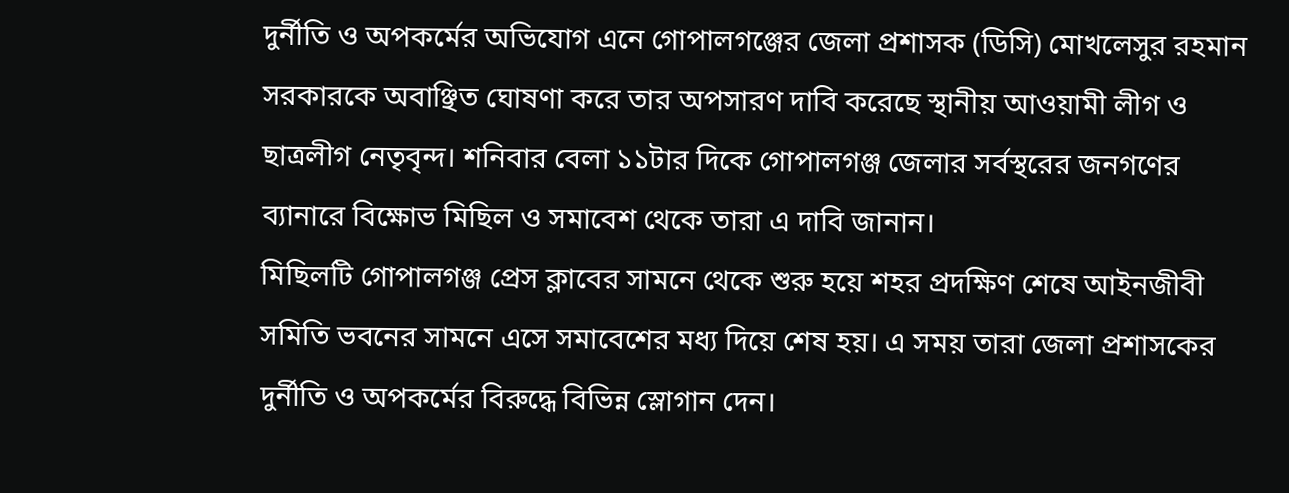দুর্নীতি ও অপকর্মের অভিযোগ এনে গোপালগঞ্জের জেলা প্রশাসক (ডিসি) মোখলেসুর রহমান সরকারকে অবাঞ্ছিত ঘোষণা করে তার অপসারণ দাবি করেছে স্থানীয় আওয়ামী লীগ ও ছাত্রলীগ নেতৃবৃন্দ। শনিবার বেলা ১১টার দিকে গোপালগঞ্জ জেলার সর্বস্থরের জনগণের ব্যানারে বিক্ষোভ মিছিল ও সমাবেশ থেকে তারা এ দাবি জানান।
মিছিলটি গোপালগঞ্জ প্রেস ক্লাবের সামনে থেকে শুরু হয়ে শহর প্রদক্ষিণ শেষে আইনজীবী সমিতি ভবনের সামনে এসে সমাবেশের মধ্য দিয়ে শেষ হয়। এ সময় তারা জেলা প্রশাসকের দুর্নীতি ও অপকর্মের বিরুদ্ধে বিভিন্ন স্লোগান দেন।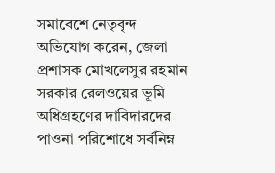সমাবেশে নেতৃবৃন্দ অভিযোগ করেন, জেলা প্রশাসক মোখলেসুর রহমান সরকার রেলওয়ের ভূমি অধিগ্রহণের দাবিদারদের পাওনা পরিশোধে সর্বনিম্ন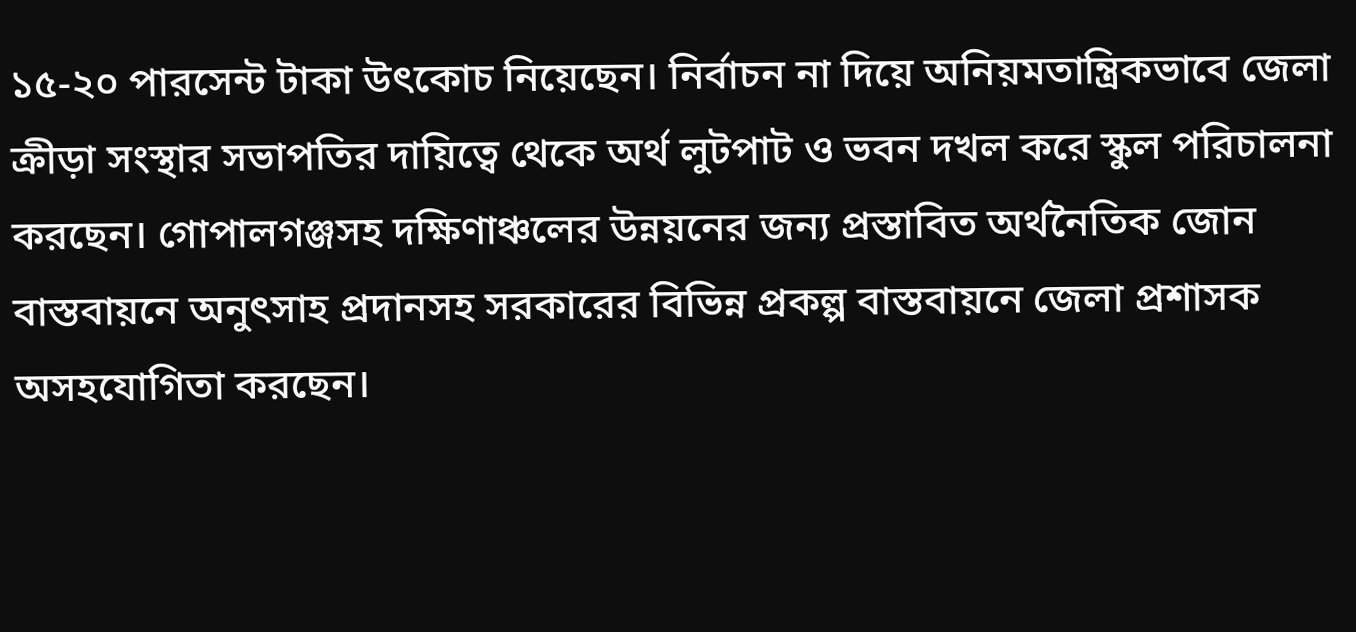১৫-২০ পারসেন্ট টাকা উৎকোচ নিয়েছেন। নির্বাচন না দিয়ে অনিয়মতান্ত্রিকভাবে জেলা ক্রীড়া সংস্থার সভাপতির দায়িত্বে থেকে অর্থ লুটপাট ও ভবন দখল করে স্কুল পরিচালনা করছেন। গোপালগঞ্জসহ দক্ষিণাঞ্চলের উন্নয়নের জন্য প্রস্তাবিত অর্থনৈতিক জোন বাস্তবায়নে অনুৎসাহ প্রদানসহ সরকারের বিভিন্ন প্রকল্প বাস্তবায়নে জেলা প্রশাসক অসহযোগিতা করছেন।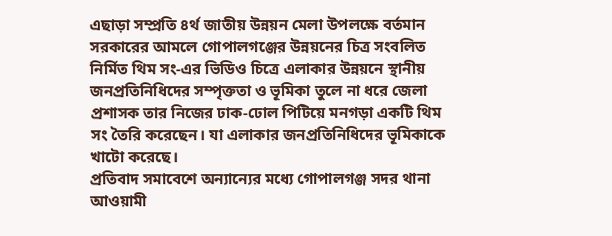এছাড়া সম্প্রতি ৪র্থ জাতীয় উন্নয়ন মেলা উপলক্ষে বর্তমান সরকারের আমলে গোপালগঞ্জের উন্নয়নের চিত্র সংবলিত নির্মিত থিম সং-এর ভিডিও চিত্রে এলাকার উন্নয়নে স্থানীয় জনপ্রতিনিধিদের সম্পৃক্ততা ও ভূমিকা তুলে না ধরে জেলা প্রশাসক তার নিজের ঢাক-ঢোল পিটিয়ে মনগড়া একটি থিম সং তৈরি করেছেন। যা এলাকার জনপ্রতিনিধিদের ভূমিকাকে খাটো করেছে।
প্রতিবাদ সমাবেশে অন্যান্যের মধ্যে গোপালগঞ্জ সদর থানা আওয়ামী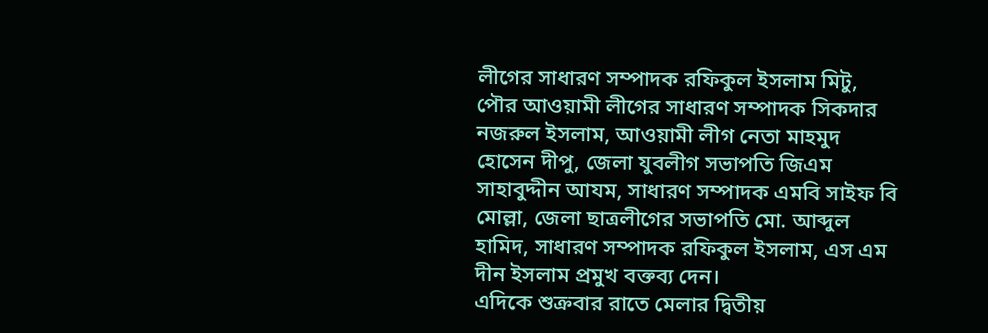লীগের সাধারণ সম্পাদক রফিকুল ইসলাম মিটু, পৌর আওয়ামী লীগের সাধারণ সম্পাদক সিকদার নজরুল ইসলাম, আওয়ামী লীগ নেতা মাহমুদ হোসেন দীপু, জেলা যুবলীগ সভাপতি জিএম সাহাবুদ্দীন আযম, সাধারণ সম্পাদক এমবি সাইফ বি মোল্লা, জেলা ছাত্রলীগের সভাপতি মো. আব্দুল হামিদ, সাধারণ সম্পাদক রফিকুল ইসলাম, এস এম দীন ইসলাম প্রমুখ বক্তব্য দেন।
এদিকে শুক্রবার রাতে মেলার দ্বিতীয়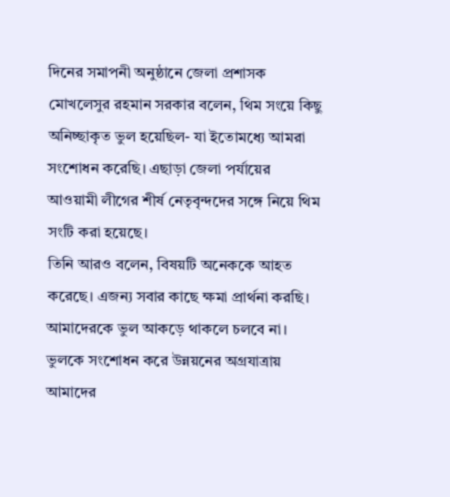দিনের সমাপনী অনুষ্ঠানে জেলা প্রশাসক মোখলেসুর রহমান সরকার বলেন, থিম সংয়ে কিছু অনিচ্ছাকৃত ভুল হয়েছিল- যা ইতোমধ্যে আমরা সংশোধন করেছি। এছাড়া জেলা পর্যায়ের আওয়ামী লীগের শীর্ষ নেতৃবৃন্দদের সঙ্গে নিয়ে থিম সংটি করা হয়েছে।
তিনি আরও বলেন, বিষয়টি অনেককে আহত করেছে। এজন্য সবার কাছে ক্ষমা প্রার্থনা করছি। আমাদেরকে ভুল আকড়ে থাকলে চলবে না। ভুলকে সংশোধন করে উন্নয়নের অগ্রযাত্রায় আমাদের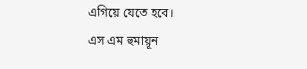এগিয়ে যেতে হবে।
এস এম হুমায়ূন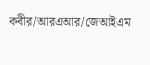কবীর/আরএআর/জেআইএম